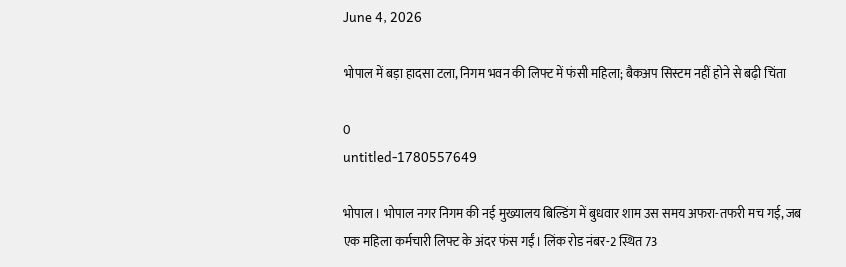June 4, 2026

भोपाल में बड़ा हादसा टला, निगम भवन की लिफ्ट में फंसी महिला; बैकअप सिस्टम नहीं होने से बढ़ी चिंता

0
untitled-1780557649

भोपाल । भोपाल नगर निगम की नई मुख्यालय बिल्डिंग में बुधवार शाम उस समय अफरा-तफरी मच गई, जब एक महिला कर्मचारी लिफ्ट के अंदर फंस गईं। लिंक रोड नंबर-2 स्थित 73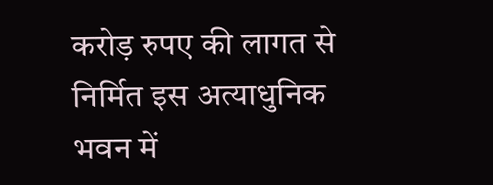करोड़ रुपए की लागत से निर्मित इस अत्याधुनिक भवन में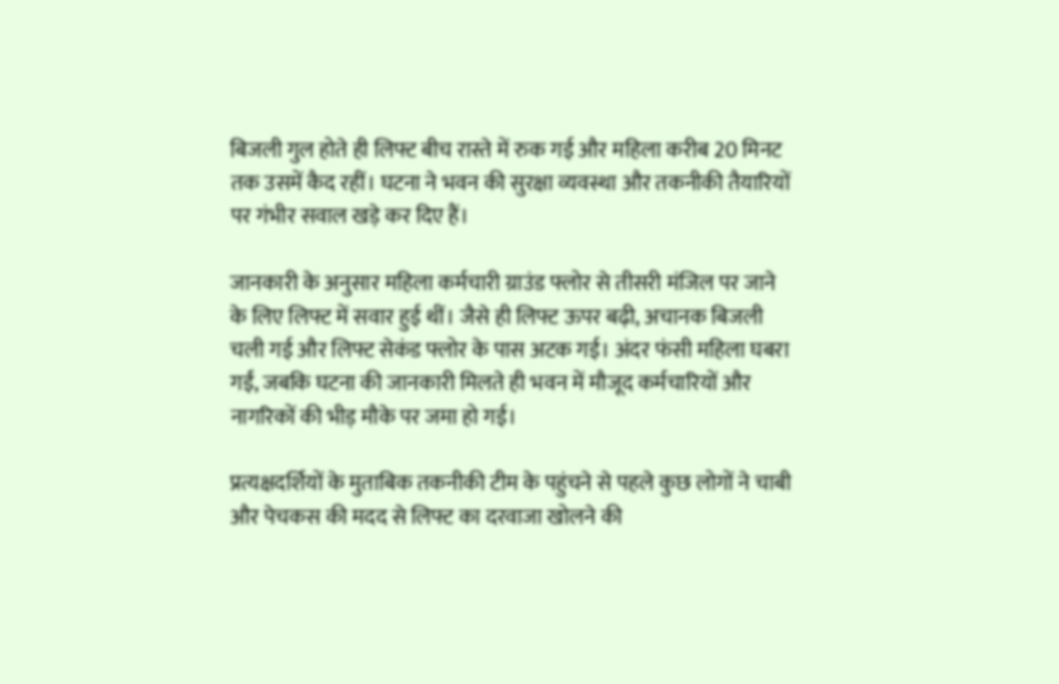बिजली गुल होते ही लिफ्ट बीच रास्ते में रुक गई और महिला करीब 20 मिनट तक उसमें कैद रहीं। घटना ने भवन की सुरक्षा व्यवस्था और तकनीकी तैयारियों पर गंभीर सवाल खड़े कर दिए हैं।

जानकारी के अनुसार महिला कर्मचारी ग्राउंड फ्लोर से तीसरी मंजिल पर जाने के लिए लिफ्ट में सवार हुई थीं। जैसे ही लिफ्ट ऊपर बढ़ी, अचानक बिजली चली गई और लिफ्ट सेकंड फ्लोर के पास अटक गई। अंदर फंसी महिला घबरा गईं, जबकि घटना की जानकारी मिलते ही भवन में मौजूद कर्मचारियों और नागरिकों की भीड़ मौके पर जमा हो गई।

प्रत्यक्षदर्शियों के मुताबिक तकनीकी टीम के पहुंचने से पहले कुछ लोगों ने चाबी और पेचकस की मदद से लिफ्ट का दरवाजा खोलने की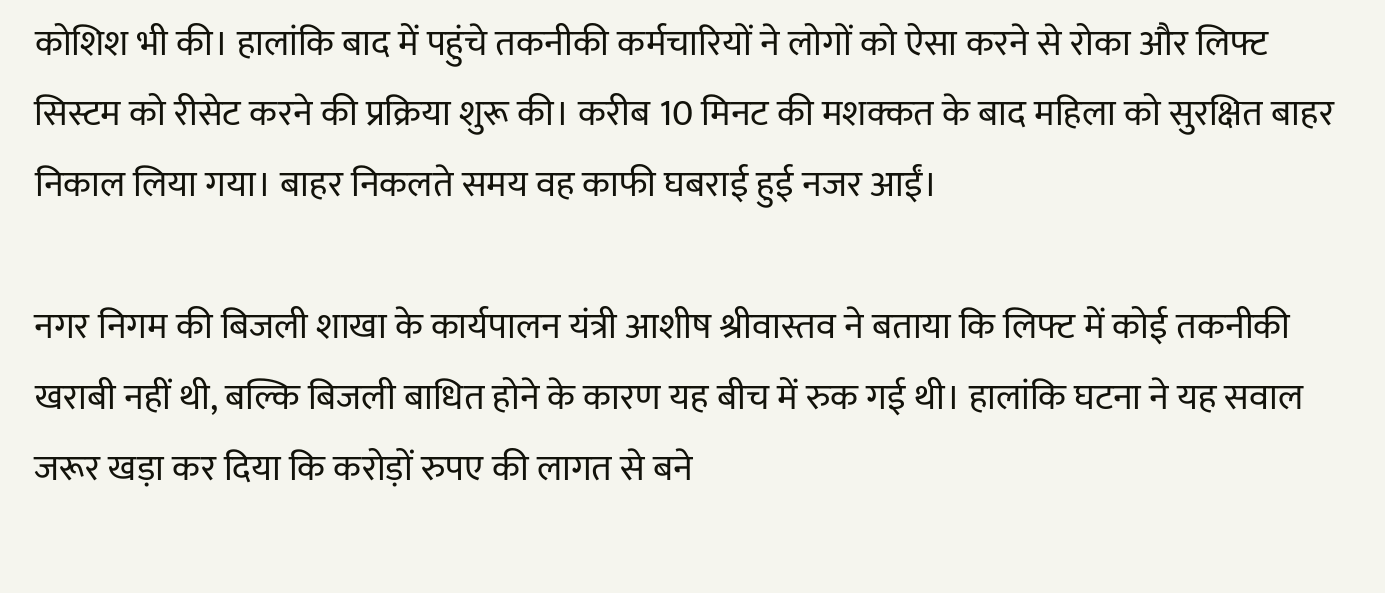कोशिश भी की। हालांकि बाद में पहुंचे तकनीकी कर्मचारियों ने लोगों को ऐसा करने से रोका और लिफ्ट सिस्टम को रीसेट करने की प्रक्रिया शुरू की। करीब 10 मिनट की मशक्कत के बाद महिला को सुरक्षित बाहर निकाल लिया गया। बाहर निकलते समय वह काफी घबराई हुई नजर आईं।

नगर निगम की बिजली शाखा के कार्यपालन यंत्री आशीष श्रीवास्तव ने बताया कि लिफ्ट में कोई तकनीकी खराबी नहीं थी, बल्कि बिजली बाधित होने के कारण यह बीच में रुक गई थी। हालांकि घटना ने यह सवाल जरूर खड़ा कर दिया कि करोड़ों रुपए की लागत से बने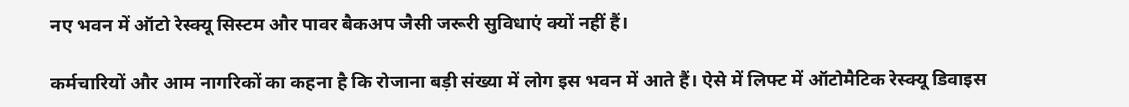नए भवन में ऑटो रेस्क्यू सिस्टम और पावर बैकअप जैसी जरूरी सुविधाएं क्यों नहीं हैं।

कर्मचारियों और आम नागरिकों का कहना है कि रोजाना बड़ी संख्या में लोग इस भवन में आते हैं। ऐसे में लिफ्ट में ऑटोमैटिक रेस्क्यू डिवाइस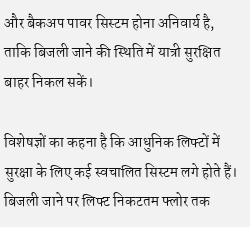और बैकअप पावर सिस्टम होना अनिवार्य है, ताकि बिजली जाने की स्थिति में यात्री सुरक्षित बाहर निकल सकें।

विशेषज्ञों का कहना है कि आधुनिक लिफ्टों में सुरक्षा के लिए कई स्वचालित सिस्टम लगे होते हैं। बिजली जाने पर लिफ्ट निकटतम फ्लोर तक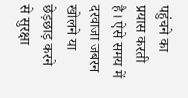पहुंचने का प्रयास करती है। ऐसे समय में दरवाजा जबरन खोलने या छेड़छाड़ करने से सुरक्षा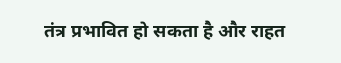तंत्र प्रभावित हो सकता है और राहत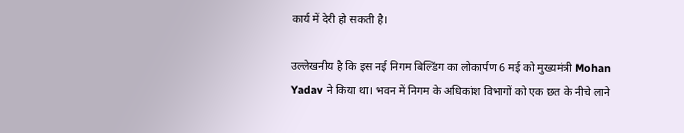कार्य में देरी हो सकती है।

उल्लेखनीय है कि इस नई निगम बिल्डिंग का लोकार्पण 6 मई को मुख्यमंत्री Mohan Yadav ने किया था। भवन में निगम के अधिकांश विभागों को एक छत के नीचे लाने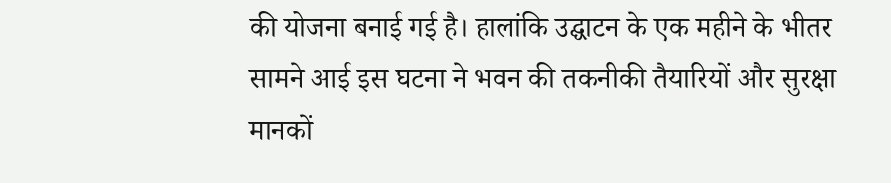की योजना बनाई गई है। हालांकि उद्घाटन के एक महीने के भीतर सामने आई इस घटना ने भवन की तकनीकी तैयारियों और सुरक्षा मानकों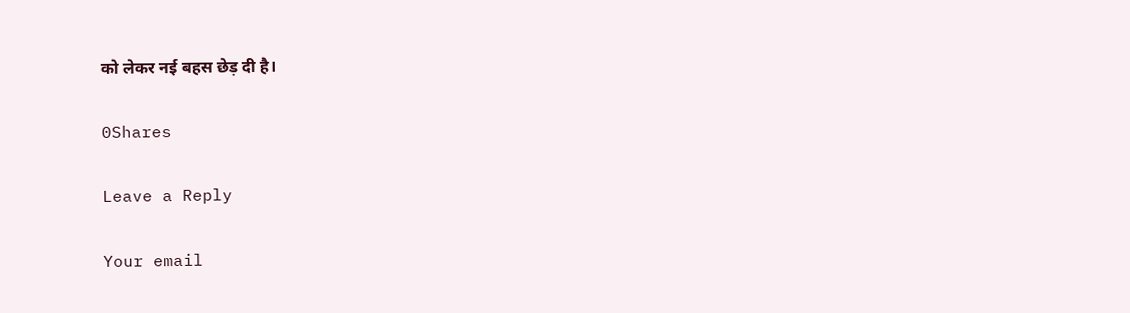को लेकर नई बहस छेड़ दी है।

0Shares

Leave a Reply

Your email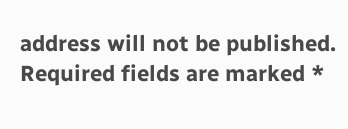address will not be published. Required fields are marked *